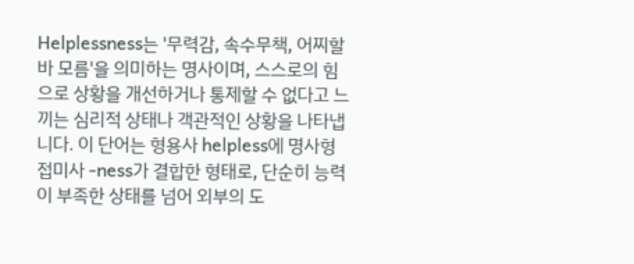Helplessness는 '무력감, 속수무책, 어찌할 바 모름'을 의미하는 명사이며, 스스로의 힘으로 상황을 개선하거나 통제할 수 없다고 느끼는 심리적 상태나 객관적인 상황을 나타냅니다. 이 단어는 형용사 helpless에 명사형 접미사 -ness가 결합한 형태로, 단순히 능력이 부족한 상태를 넘어 외부의 도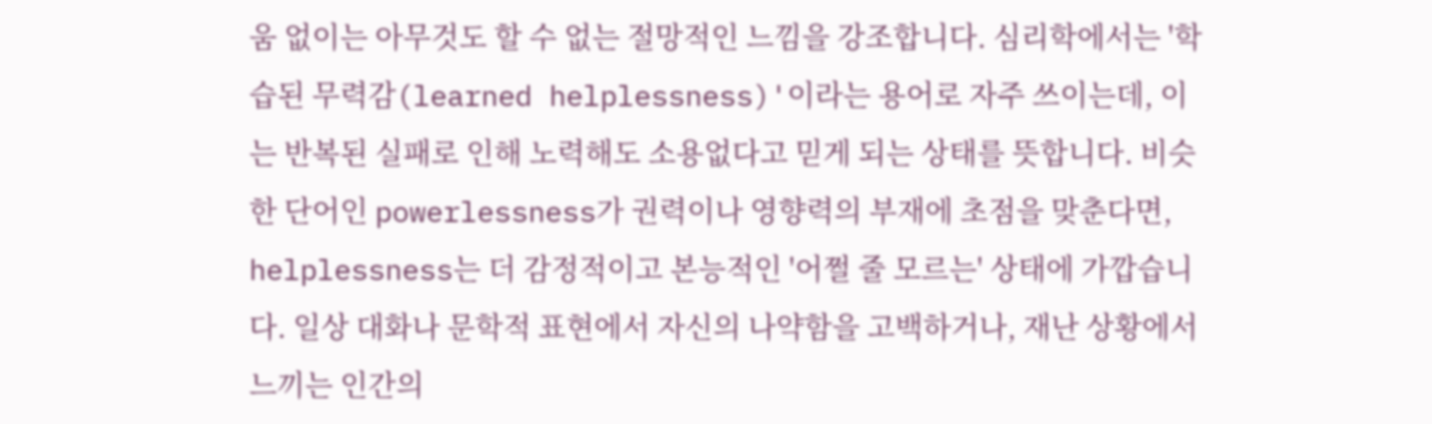움 없이는 아무것도 할 수 없는 절망적인 느낌을 강조합니다. 심리학에서는 '학습된 무력감(learned helplessness)'이라는 용어로 자주 쓰이는데, 이는 반복된 실패로 인해 노력해도 소용없다고 믿게 되는 상태를 뜻합니다. 비슷한 단어인 powerlessness가 권력이나 영향력의 부재에 초점을 맞춘다면, helplessness는 더 감정적이고 본능적인 '어쩔 줄 모르는' 상태에 가깝습니다. 일상 대화나 문학적 표현에서 자신의 나약함을 고백하거나, 재난 상황에서 느끼는 인간의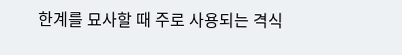한계를 묘사할 때 주로 사용되는 격식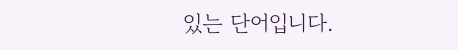있는 단어입니다.